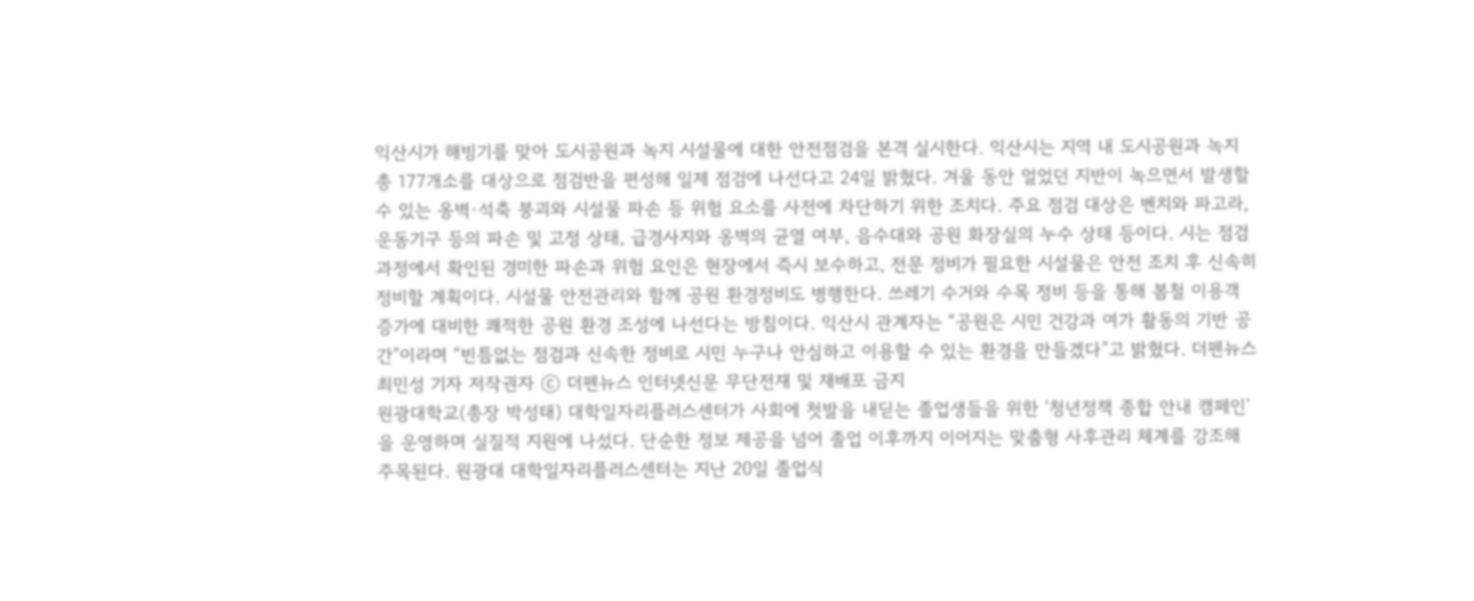익산시가 해빙기를 맞아 도시공원과 녹지 시설물에 대한 안전점검을 본격 실시한다. 익산시는 지역 내 도시공원과 녹지 총 177개소를 대상으로 점검반을 편성해 일제 점검에 나선다고 24일 밝혔다. 겨울 동안 얼었던 지반이 녹으면서 발생할 수 있는 옹벽·석축 붕괴와 시설물 파손 등 위험 요소를 사전에 차단하기 위한 조치다. 주요 점검 대상은 벤치와 파고라, 운동기구 등의 파손 및 고정 상태, 급경사지와 옹벽의 균열 여부, 음수대와 공원 화장실의 누수 상태 등이다. 시는 점검 과정에서 확인된 경미한 파손과 위험 요인은 현장에서 즉시 보수하고, 전문 정비가 필요한 시설물은 안전 조치 후 신속히 정비할 계획이다. 시설물 안전관리와 함께 공원 환경정비도 병행한다. 쓰레기 수거와 수목 정비 등을 통해 봄철 이용객 증가에 대비한 쾌적한 공원 환경 조성에 나선다는 방침이다. 익산시 관계자는 “공원은 시민 건강과 여가 활동의 기반 공간”이라며 “빈틈없는 점검과 신속한 정비로 시민 누구나 안심하고 이용할 수 있는 환경을 만들겠다”고 밝혔다. 더펜뉴스 최민성 기자 저작권자 ⓒ 더펜뉴스 인터넷신문 무단전재 및 재배포 금지
원광대학교(총장 박성태) 대학일자리플러스센터가 사회에 첫발을 내딛는 졸업생들을 위한 ‘청년정책 종합 안내 캠페인’을 운영하며 실질적 지원에 나섰다. 단순한 정보 제공을 넘어 졸업 이후까지 이어지는 맞춤형 사후관리 체계를 강조해 주목된다. 원광대 대학일자리플러스센터는 지난 20일 졸업식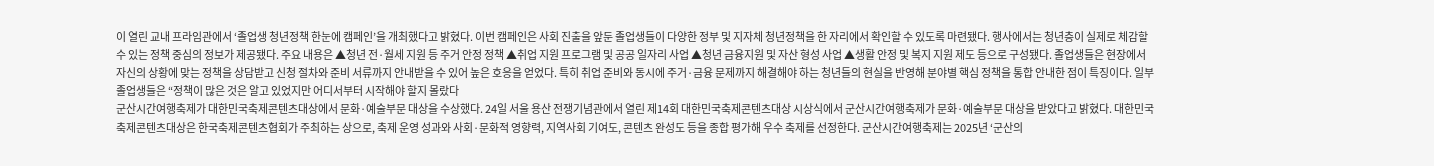이 열린 교내 프라임관에서 ‘졸업생 청년정책 한눈에 캠페인’을 개최했다고 밝혔다. 이번 캠페인은 사회 진출을 앞둔 졸업생들이 다양한 정부 및 지자체 청년정책을 한 자리에서 확인할 수 있도록 마련됐다. 행사에서는 청년층이 실제로 체감할 수 있는 정책 중심의 정보가 제공됐다. 주요 내용은 ▲청년 전·월세 지원 등 주거 안정 정책 ▲취업 지원 프로그램 및 공공 일자리 사업 ▲청년 금융지원 및 자산 형성 사업 ▲생활 안정 및 복지 지원 제도 등으로 구성됐다. 졸업생들은 현장에서 자신의 상황에 맞는 정책을 상담받고 신청 절차와 준비 서류까지 안내받을 수 있어 높은 호응을 얻었다. 특히 취업 준비와 동시에 주거·금융 문제까지 해결해야 하는 청년들의 현실을 반영해 분야별 핵심 정책을 통합 안내한 점이 특징이다. 일부 졸업생들은 “정책이 많은 것은 알고 있었지만 어디서부터 시작해야 할지 몰랐다
군산시간여행축제가 대한민국축제콘텐츠대상에서 문화·예술부문 대상을 수상했다. 24일 서울 용산 전쟁기념관에서 열린 제14회 대한민국축제콘텐츠대상 시상식에서 군산시간여행축제가 문화·예술부문 대상을 받았다고 밝혔다. 대한민국축제콘텐츠대상은 한국축제콘텐츠협회가 주최하는 상으로, 축제 운영 성과와 사회·문화적 영향력, 지역사회 기여도, 콘텐츠 완성도 등을 종합 평가해 우수 축제를 선정한다. 군산시간여행축제는 2025년 ‘군산의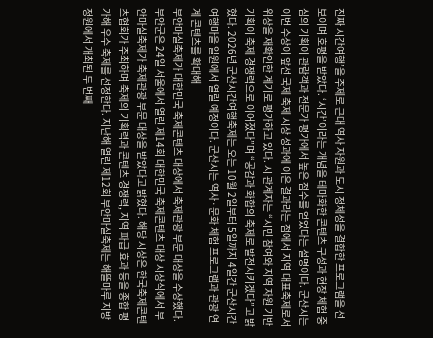진짜 시간여행’을 주제로 근대 역사 자원과 도시 정체성을 결합한 프로그램을 선보이며 호평을 받았다. ‘시간’이라는 개념을 테마화한 콘텐츠 구성과 현장 체험 중심의 기획이 관람객과 전문가 평가에서 높은 점수를 얻었다는 설명이다. 군산시는 이번 수상이 앞선 국제 축제 시상 성과에 이은 결과라는 점에서 지역 대표축제로서 위상을 재확인한 계기로 평가하고 있다. 시 관계자는 “시민 참여와 지역 자원 기반 기획이 축제 경쟁력으로 이어졌다”며 “공감과 화합의 축제로 발전시키겠다”고 밝혔다. 2026년 군산시간여행축제는 오는 10월 2일부터 5일까지 4일간 군산시간여행마을 일원에서 열릴 예정이다. 군산시는 역사·문화 체험 프로그램과 관광 연계 콘텐츠를 확대해
부안마실축제가 대한민국 축제콘텐츠 대상에서 축제관광 부문 대상을 수상했다. 부안군은 24일 서울에서 열린 제14회 대한민국 축제콘텐츠 대상 시상식에서 부안마실축제가 축제관광 부문 대상을 받았다고 밝혔다. 해당 시상은 한국축제콘텐츠협회가 주최하며 축제의 기획력과 콘텐츠 경쟁력, 지역 파급 효과 등을 종합 평가해 우수 축제를 선정한다. 지난해 열린 제12회 부안마실축제는 해뜰마루 지방정원에서 개최된 두 번째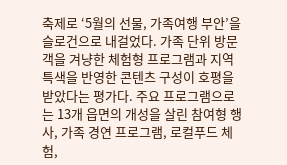축제로 ‘5월의 선물, 가족여행 부안’을 슬로건으로 내걸었다. 가족 단위 방문객을 겨냥한 체험형 프로그램과 지역 특색을 반영한 콘텐츠 구성이 호평을 받았다는 평가다. 주요 프로그램으로는 13개 읍면의 개성을 살린 참여형 행사, 가족 경연 프로그램, 로컬푸드 체험,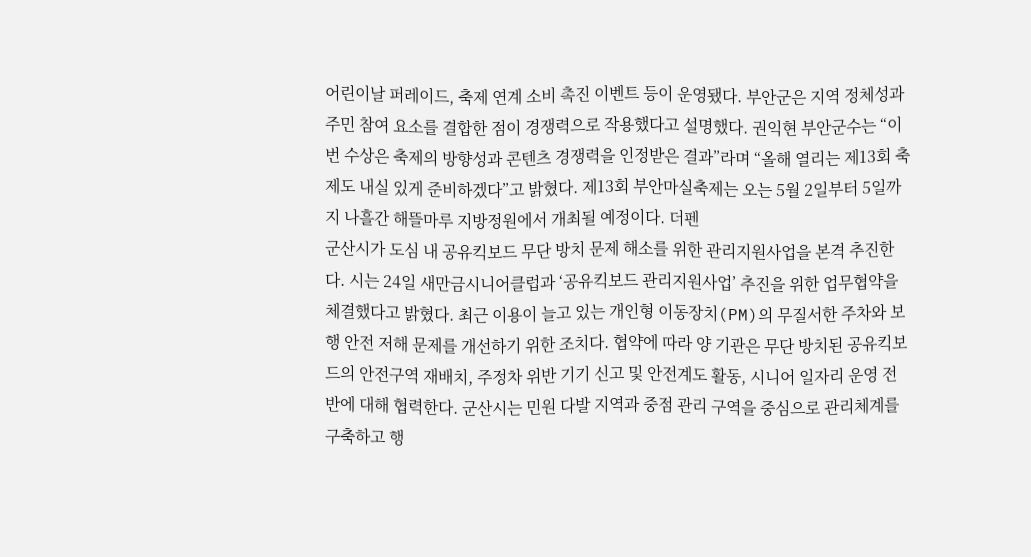어린이날 퍼레이드, 축제 연계 소비 촉진 이벤트 등이 운영됐다. 부안군은 지역 정체성과 주민 참여 요소를 결합한 점이 경쟁력으로 작용했다고 설명했다. 권익현 부안군수는 “이번 수상은 축제의 방향성과 콘텐츠 경쟁력을 인정받은 결과”라며 “올해 열리는 제13회 축제도 내실 있게 준비하겠다”고 밝혔다. 제13회 부안마실축제는 오는 5월 2일부터 5일까지 나흘간 해뜰마루 지방정원에서 개최될 예정이다. 더펜
군산시가 도심 내 공유킥보드 무단 방치 문제 해소를 위한 관리지원사업을 본격 추진한다. 시는 24일 새만금시니어클럽과 ‘공유킥보드 관리지원사업’ 추진을 위한 업무협약을 체결했다고 밝혔다. 최근 이용이 늘고 있는 개인형 이동장치(PM)의 무질서한 주차와 보행 안전 저해 문제를 개선하기 위한 조치다. 협약에 따라 양 기관은 무단 방치된 공유킥보드의 안전구역 재배치, 주정차 위반 기기 신고 및 안전계도 활동, 시니어 일자리 운영 전반에 대해 협력한다. 군산시는 민원 다발 지역과 중점 관리 구역을 중심으로 관리체계를 구축하고 행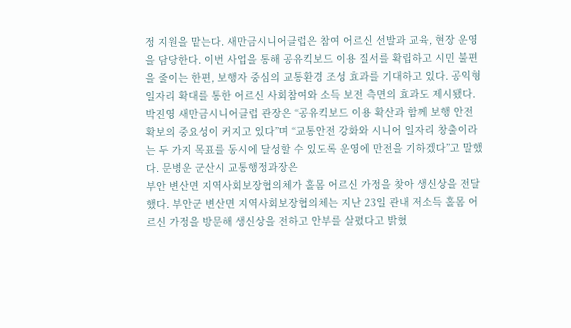정 지원을 맡는다. 새만금시니어클럽은 참여 어르신 선발과 교육, 현장 운영을 담당한다. 이번 사업을 통해 공유킥보드 이용 질서를 확립하고 시민 불편을 줄이는 한편, 보행자 중심의 교통환경 조성 효과를 기대하고 있다. 공익형 일자리 확대를 통한 어르신 사회참여와 소득 보전 측면의 효과도 제시됐다. 박진영 새만금시니어클럽 관장은 “공유킥보드 이용 확산과 함께 보행 안전 확보의 중요성이 커지고 있다”며 “교통안전 강화와 시니어 일자리 창출이라는 두 가지 목표를 동시에 달성할 수 있도록 운영에 만전을 기하겠다”고 말했다. 문병운 군산시 교통행정과장은
부안 변산면 지역사회보장협의체가 홀몸 어르신 가정을 찾아 생신상을 전달했다. 부안군 변산면 지역사회보장협의체는 지난 23일 관내 저소득 홀몸 어르신 가정을 방문해 생신상을 전하고 안부를 살폈다고 밝혔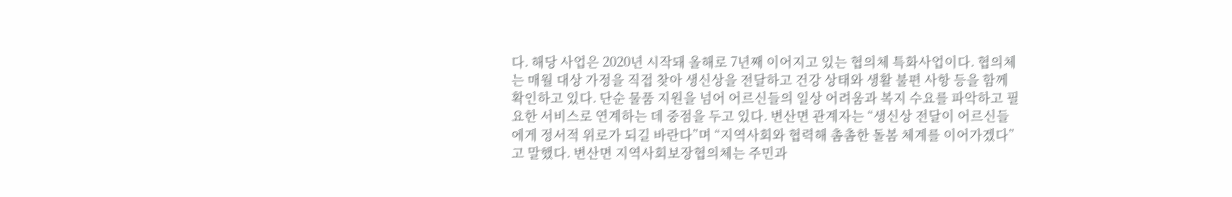다. 해당 사업은 2020년 시작돼 올해로 7년째 이어지고 있는 협의체 특화사업이다. 협의체는 매월 대상 가정을 직접 찾아 생신상을 전달하고 건강 상태와 생활 불편 사항 등을 함께 확인하고 있다. 단순 물품 지원을 넘어 어르신들의 일상 어려움과 복지 수요를 파악하고 필요한 서비스로 연계하는 데 중점을 두고 있다. 변산면 관계자는 “생신상 전달이 어르신들에게 정서적 위로가 되길 바란다”며 “지역사회와 협력해 촘촘한 돌봄 체계를 이어가겠다”고 말했다. 변산면 지역사회보장협의체는 주민과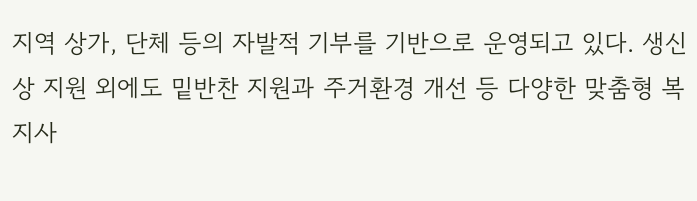지역 상가, 단체 등의 자발적 기부를 기반으로 운영되고 있다. 생신상 지원 외에도 밑반찬 지원과 주거환경 개선 등 다양한 맞춤형 복지사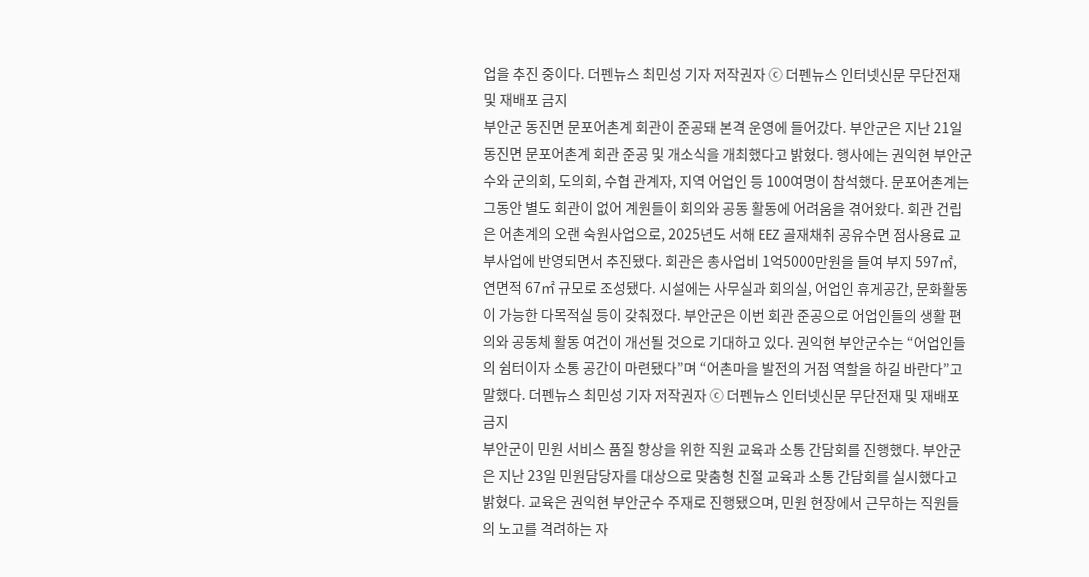업을 추진 중이다. 더펜뉴스 최민성 기자 저작권자 ⓒ 더펜뉴스 인터넷신문 무단전재 및 재배포 금지
부안군 동진면 문포어촌계 회관이 준공돼 본격 운영에 들어갔다. 부안군은 지난 21일 동진면 문포어촌계 회관 준공 및 개소식을 개최했다고 밝혔다. 행사에는 권익현 부안군수와 군의회, 도의회, 수협 관계자, 지역 어업인 등 100여명이 참석했다. 문포어촌계는 그동안 별도 회관이 없어 계원들이 회의와 공동 활동에 어려움을 겪어왔다. 회관 건립은 어촌계의 오랜 숙원사업으로, 2025년도 서해 EEZ 골재채취 공유수면 점사용료 교부사업에 반영되면서 추진됐다. 회관은 총사업비 1억5000만원을 들여 부지 597㎡, 연면적 67㎡ 규모로 조성됐다. 시설에는 사무실과 회의실, 어업인 휴게공간, 문화활동이 가능한 다목적실 등이 갖춰졌다. 부안군은 이번 회관 준공으로 어업인들의 생활 편의와 공동체 활동 여건이 개선될 것으로 기대하고 있다. 권익현 부안군수는 “어업인들의 쉼터이자 소통 공간이 마련됐다”며 “어촌마을 발전의 거점 역할을 하길 바란다”고 말했다. 더펜뉴스 최민성 기자 저작권자 ⓒ 더펜뉴스 인터넷신문 무단전재 및 재배포 금지
부안군이 민원 서비스 품질 향상을 위한 직원 교육과 소통 간담회를 진행했다. 부안군은 지난 23일 민원담당자를 대상으로 맞춤형 친절 교육과 소통 간담회를 실시했다고 밝혔다. 교육은 권익현 부안군수 주재로 진행됐으며, 민원 현장에서 근무하는 직원들의 노고를 격려하는 자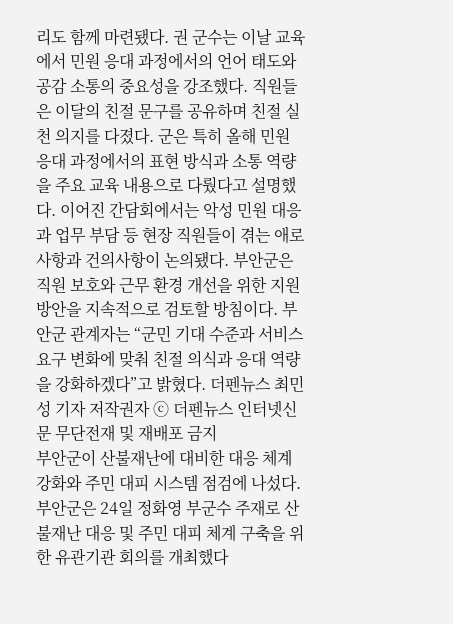리도 함께 마련됐다. 권 군수는 이날 교육에서 민원 응대 과정에서의 언어 태도와 공감 소통의 중요성을 강조했다. 직원들은 이달의 친절 문구를 공유하며 친절 실천 의지를 다졌다. 군은 특히 올해 민원 응대 과정에서의 표현 방식과 소통 역량을 주요 교육 내용으로 다뤘다고 설명했다. 이어진 간담회에서는 악성 민원 대응과 업무 부담 등 현장 직원들이 겪는 애로사항과 건의사항이 논의됐다. 부안군은 직원 보호와 근무 환경 개선을 위한 지원 방안을 지속적으로 검토할 방침이다. 부안군 관계자는 “군민 기대 수준과 서비스 요구 변화에 맞춰 친절 의식과 응대 역량을 강화하겠다”고 밝혔다. 더펜뉴스 최민성 기자 저작권자 ⓒ 더펜뉴스 인터넷신문 무단전재 및 재배포 금지
부안군이 산불재난에 대비한 대응 체계 강화와 주민 대피 시스템 점검에 나섰다. 부안군은 24일 정화영 부군수 주재로 산불재난 대응 및 주민 대피 체계 구축을 위한 유관기관 회의를 개최했다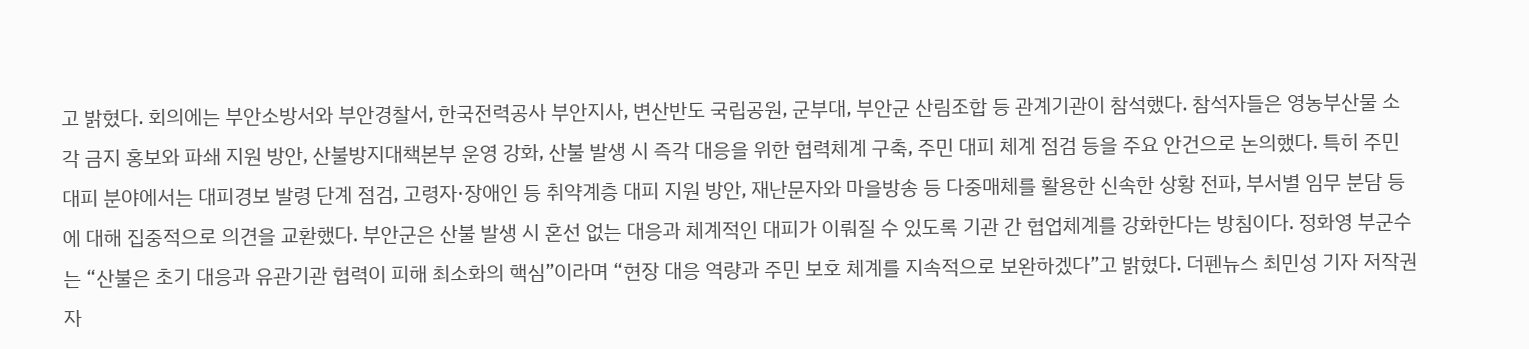고 밝혔다. 회의에는 부안소방서와 부안경찰서, 한국전력공사 부안지사, 변산반도 국립공원, 군부대, 부안군 산림조합 등 관계기관이 참석했다. 참석자들은 영농부산물 소각 금지 홍보와 파쇄 지원 방안, 산불방지대책본부 운영 강화, 산불 발생 시 즉각 대응을 위한 협력체계 구축, 주민 대피 체계 점검 등을 주요 안건으로 논의했다. 특히 주민 대피 분야에서는 대피경보 발령 단계 점검, 고령자·장애인 등 취약계층 대피 지원 방안, 재난문자와 마을방송 등 다중매체를 활용한 신속한 상황 전파, 부서별 임무 분담 등에 대해 집중적으로 의견을 교환했다. 부안군은 산불 발생 시 혼선 없는 대응과 체계적인 대피가 이뤄질 수 있도록 기관 간 협업체계를 강화한다는 방침이다. 정화영 부군수는 “산불은 초기 대응과 유관기관 협력이 피해 최소화의 핵심”이라며 “현장 대응 역량과 주민 보호 체계를 지속적으로 보완하겠다”고 밝혔다. 더펜뉴스 최민성 기자 저작권자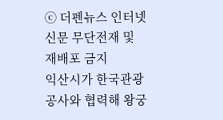ⓒ 더펜뉴스 인터넷신문 무단전재 및 재배포 금지
익산시가 한국관광공사와 협력해 왕궁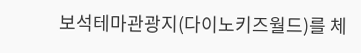보석테마관광지(다이노키즈월드)를 체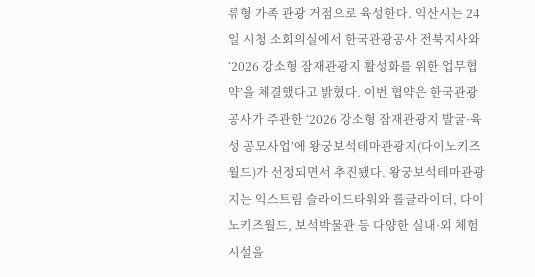류형 가족 관광 거점으로 육성한다. 익산시는 24일 시청 소회의실에서 한국관광공사 전북지사와 ‘2026 강소형 잠재관광지 활성화를 위한 업무협약’을 체결했다고 밝혔다. 이번 협약은 한국관광공사가 주관한 ‘2026 강소형 잠재관광지 발굴·육성 공모사업’에 왕궁보석테마관광지(다이노키즈월드)가 선정되면서 추진됐다. 왕궁보석테마관광지는 익스트림 슬라이드타워와 롤글라이더, 다이노키즈월드, 보석박물관 등 다양한 실내·외 체험시설을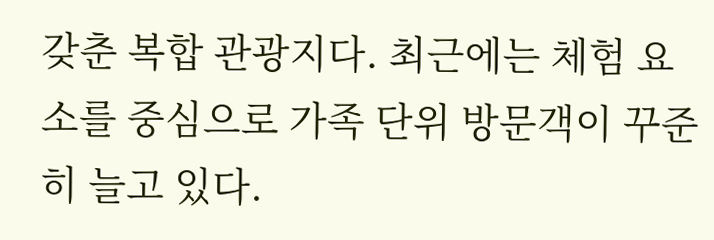갖춘 복합 관광지다. 최근에는 체험 요소를 중심으로 가족 단위 방문객이 꾸준히 늘고 있다.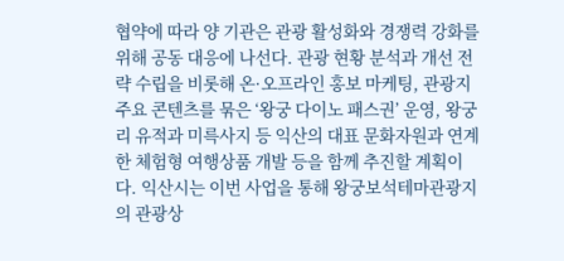협약에 따라 양 기관은 관광 활성화와 경쟁력 강화를 위해 공동 대응에 나선다. 관광 현황 분석과 개선 전략 수립을 비롯해 온·오프라인 홍보 마케팅, 관광지 주요 콘텐츠를 묶은 ‘왕궁 다이노 패스권’ 운영, 왕궁리 유적과 미륵사지 등 익산의 대표 문화자원과 연계한 체험형 여행상품 개발 등을 함께 추진할 계획이다. 익산시는 이번 사업을 통해 왕궁보석테마관광지의 관광상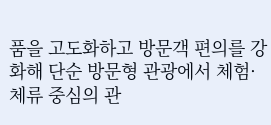품을 고도화하고 방문객 편의를 강화해 단순 방문형 관광에서 체험·체류 중심의 관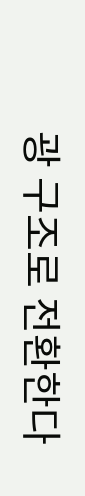광 구조로 전환한다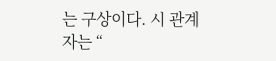는 구상이다. 시 관계자는 “